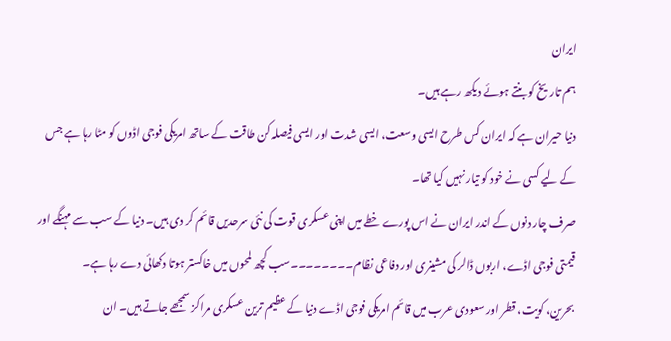ایران
ہم تاریخ کو بنتے ہوئے دیکھ رہے ہیں۔
دنیا حیران ہے کہ ایران کس طرح ایسی وسعت، ایسی شدت اور ایسی فیصلہ کن طاقت کے ساتھ امریکی فوجی اڈوں کو مٹا رہا ہے جس کے لیے کسی نے خود کو تیار نہیں کیا تھا۔
صرف چار دنوں کے اندر ایران نے اس پورے خطے میں اپنی عسکری قوت کی نئی سرحدیں قائم کر دی ہیں۔ دنیا کے سب سے مہنگے اور قیمتی فوجی اڈے، اربوں ڈالر کی مشینری اور دفاعی نظام۔۔۔۔۔۔۔۔سب کچھ لمحوں میں خاکستر ہوتا دکھائی دے رہا ہے۔
بحرین، کویت، قطر اور سعودی عرب میں قائم امریکی فوجی اڈے دنیا کے عظیم ترین عسکری مراکز سمجھے جاتے ہیں۔ ان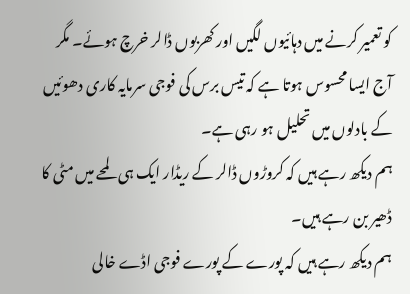کو تعمیر کرنے میں دہائیوں لگیں اور کھربوں ڈالر خرچ ہوئے۔ مگر آج ایسا محسوس ہوتا ہے کہ تیس برس کی فوجی سرمایہ کاری دھوئیں کے بادلوں میں تحلیل ہو رہی ہے۔
ہم دیکھ رہے ہیں کہ کروڑوں ڈالر کے ریڈار ایک ہی لمحے میں مٹی کا ڈھیر بن رہے ہیں۔
ہم دیکھ رہے ہیں کہ پورے کے پورے فوجی اڈے خالی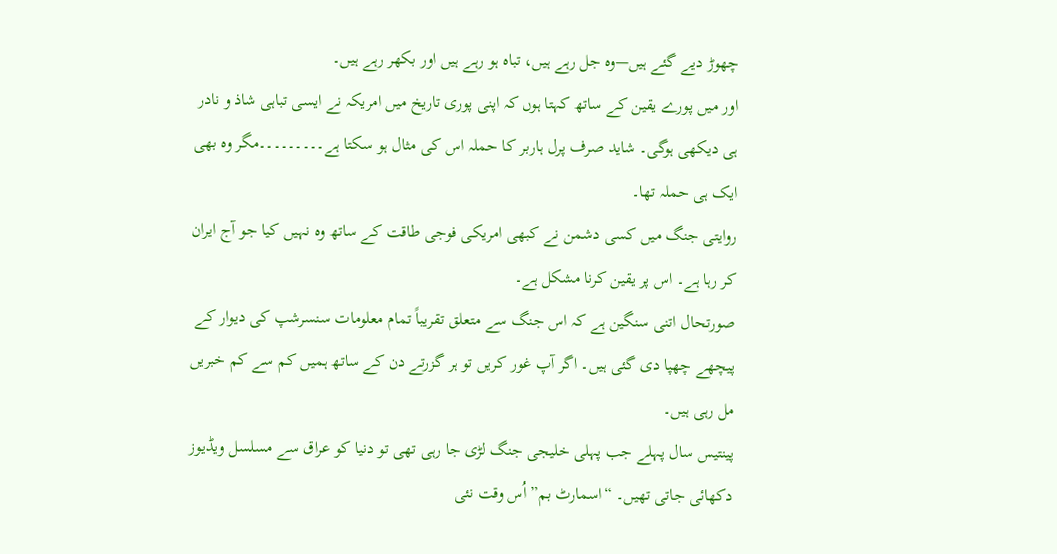چھوڑ دیے گئے ہیں—وہ جل رہے ہیں، تباہ ہو رہے ہیں اور بکھر رہے ہیں۔
اور میں پورے یقین کے ساتھ کہتا ہوں کہ اپنی پوری تاریخ میں امریکہ نے ایسی تباہی شاذ و نادر ہی دیکھی ہوگی۔ شاید صرف پرل ہاربر کا حملہ اس کی مثال ہو سکتا ہے۔۔۔۔۔۔۔۔۔مگر وہ بھی ایک ہی حملہ تھا۔
روایتی جنگ میں کسی دشمن نے کبھی امریکی فوجی طاقت کے ساتھ وہ نہیں کیا جو آج ایران کر رہا ہے۔ اس پر یقین کرنا مشکل ہے۔
صورتحال اتنی سنگین ہے کہ اس جنگ سے متعلق تقریباً تمام معلومات سنسرشپ کی دیوار کے پیچھے چھپا دی گئی ہیں۔ اگر آپ غور کریں تو ہر گزرتے دن کے ساتھ ہمیں کم سے کم خبریں مل رہی ہیں۔
پینتیس سال پہلے جب پہلی خلیجی جنگ لڑی جا رہی تھی تو دنیا کو عراق سے مسلسل ویڈیوز دکھائی جاتی تھیں۔ “اسمارٹ بم” اُس وقت نئی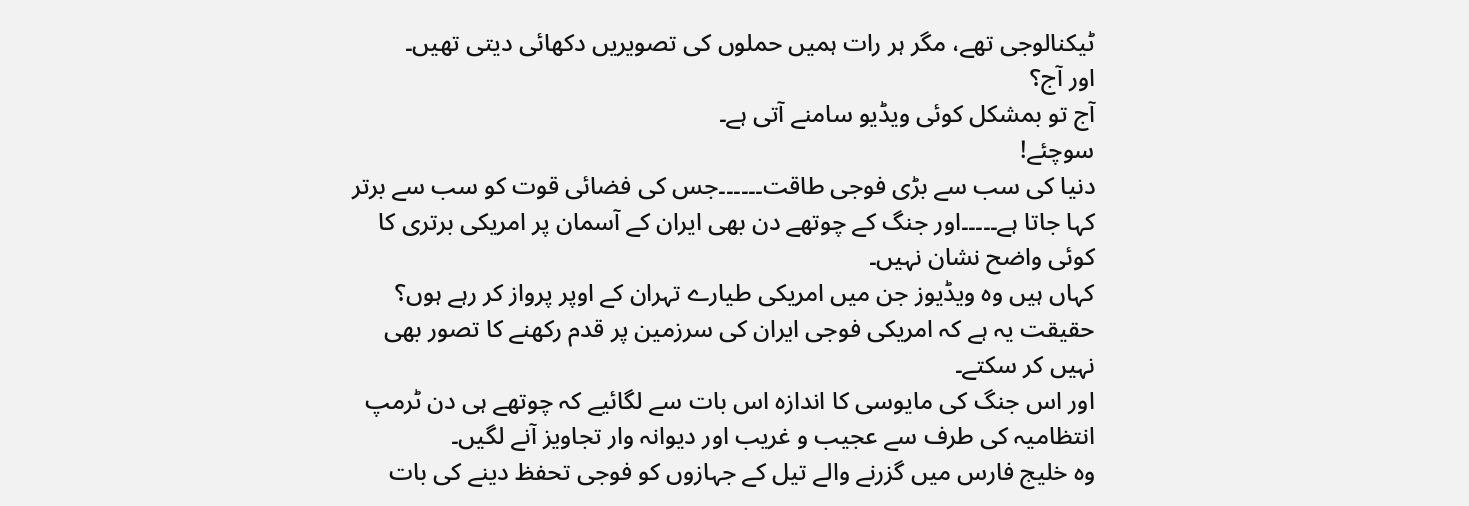ٹیکنالوجی تھے، مگر ہر رات ہمیں حملوں کی تصویریں دکھائی دیتی تھیں۔
اور آج؟
آج تو بمشکل کوئی ویڈیو سامنے آتی ہے۔
سوچئے!
دنیا کی سب سے بڑی فوجی طاقت۔۔۔۔۔۔جس کی فضائی قوت کو سب سے برتر کہا جاتا ہے۔۔۔۔۔اور جنگ کے چوتھے دن بھی ایران کے آسمان پر امریکی برتری کا کوئی واضح نشان نہیں۔
کہاں ہیں وہ ویڈیوز جن میں امریکی طیارے تہران کے اوپر پرواز کر رہے ہوں؟
حقیقت یہ ہے کہ امریکی فوجی ایران کی سرزمین پر قدم رکھنے کا تصور بھی نہیں کر سکتے۔
اور اس جنگ کی مایوسی کا اندازہ اس بات سے لگائیے کہ چوتھے ہی دن ٹرمپ انتظامیہ کی طرف سے عجیب و غریب اور دیوانہ وار تجاویز آنے لگیں۔
وہ خلیج فارس میں گزرنے والے تیل کے جہازوں کو فوجی تحفظ دینے کی بات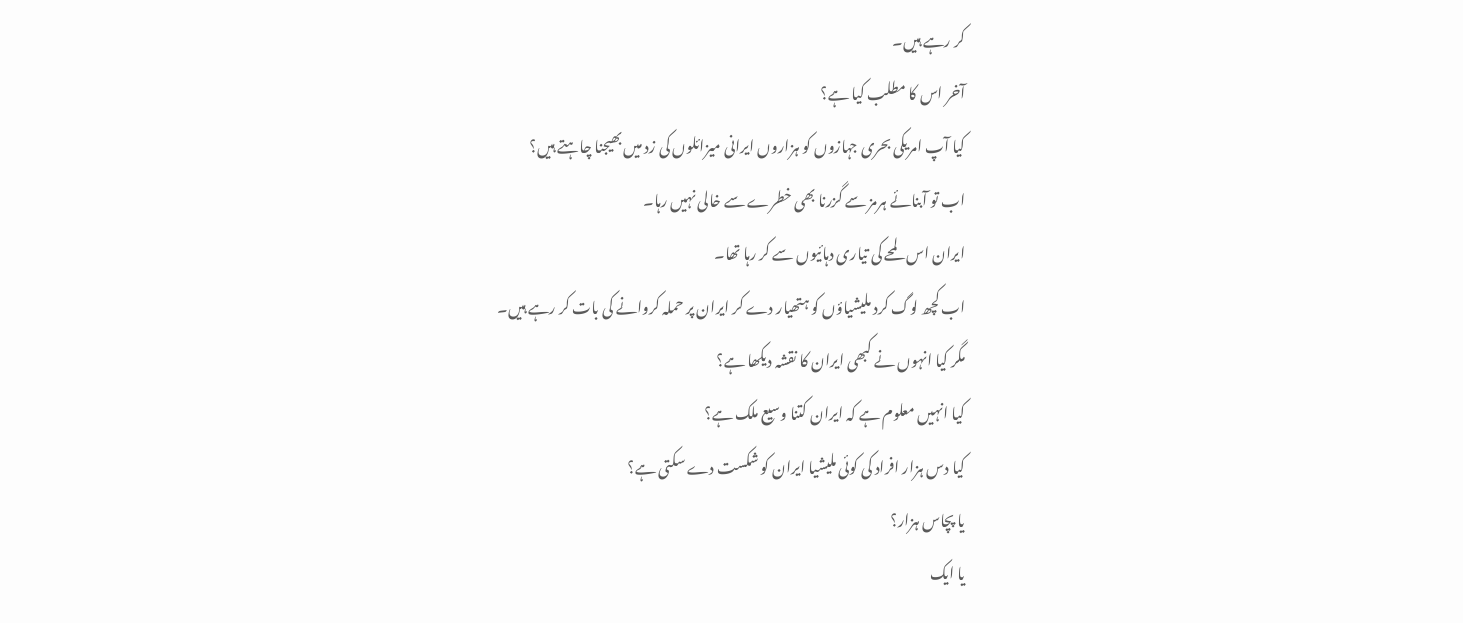کر رہے ہیں۔
آخر اس کا مطلب کیا ہے؟
کیا آپ امریکی بحری جہازوں کو ہزاروں ایرانی میزائلوں کی زد میں بھیجنا چاہتے ہیں؟
اب تو آبنائے ہرمز سے گزرنا بھی خطرے سے خالی نہیں رہا۔
ایران اس لمحے کی تیاری دہائیوں سے کر رہا تھا۔
اب کچھ لوگ کرد ملیشیاؤں کو ہتھیار دے کر ایران پر حملہ کروانے کی بات کر رہے ہیں۔
مگر کیا انہوں نے کبھی ایران کا نقشہ دیکھا ہے؟
کیا انہیں معلوم ہے کہ ایران کتنا وسیع ملک ہے؟
کیا دس ہزار افراد کی کوئی ملیشیا ایران کو شکست دے سکتی ہے؟
یا پچاس ہزار؟
یا ایک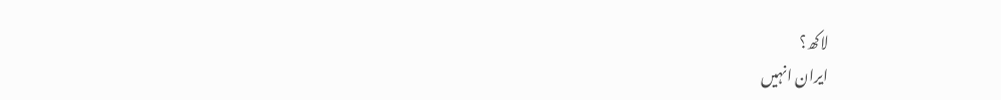لاکھ؟
ایران انہیں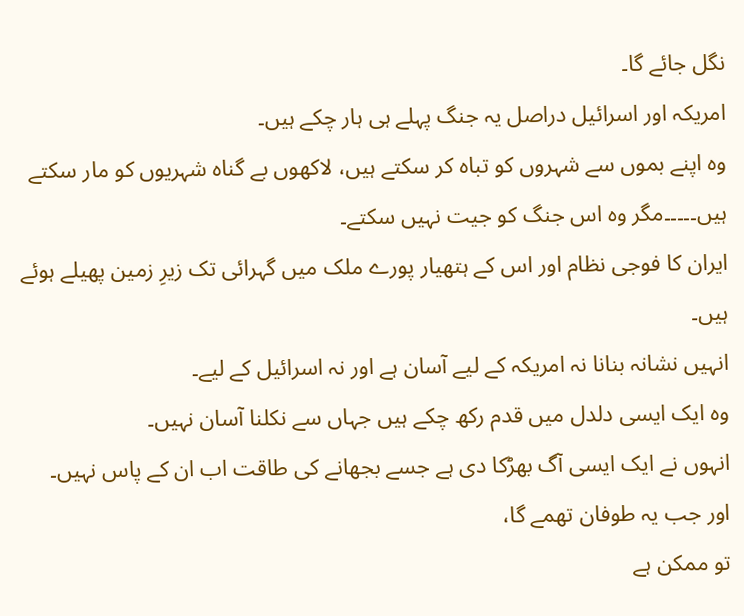نگل جائے گا۔
امریکہ اور اسرائیل دراصل یہ جنگ پہلے ہی ہار چکے ہیں۔
وہ اپنے بموں سے شہروں کو تباہ کر سکتے ہیں، لاکھوں بے گناہ شہریوں کو مار سکتے ہیں۔۔۔۔۔مگر وہ اس جنگ کو جیت نہیں سکتے۔
ایران کا فوجی نظام اور اس کے ہتھیار پورے ملک میں گہرائی تک زیرِ زمین پھیلے ہوئے ہیں۔
انہیں نشانہ بنانا نہ امریکہ کے لیے آسان ہے اور نہ اسرائیل کے لیے۔
وہ ایک ایسی دلدل میں قدم رکھ چکے ہیں جہاں سے نکلنا آسان نہیں۔
انہوں نے ایک ایسی آگ بھڑکا دی ہے جسے بجھانے کی طاقت اب ان کے پاس نہیں۔
اور جب یہ طوفان تھمے گا،
تو ممکن ہے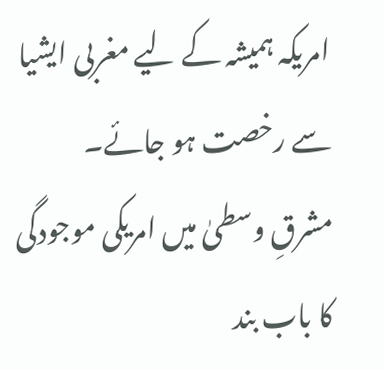امریکہ ہمیشہ کے لیے مغربی ایشیا سے رخصت ہو جائے۔
مشرقِ وسطیٰ میں امریکی موجودگی کا باب بند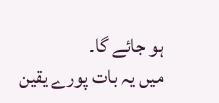ہو جائے گا۔
میں یہ بات پورے یقین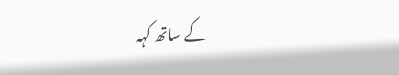کے ساتھ کہہ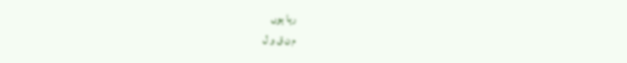رہا ہوں
م ن ق و ل